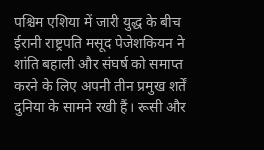पश्चिम एशिया में जारी युद्ध के बीच ईरानी राष्ट्रपति मसूद पेजेशकियन ने शांति बहाली और संघर्ष को समाप्त करने के लिए अपनी तीन प्रमुख शर्तें दुनिया के सामने रखी हैं। रूसी और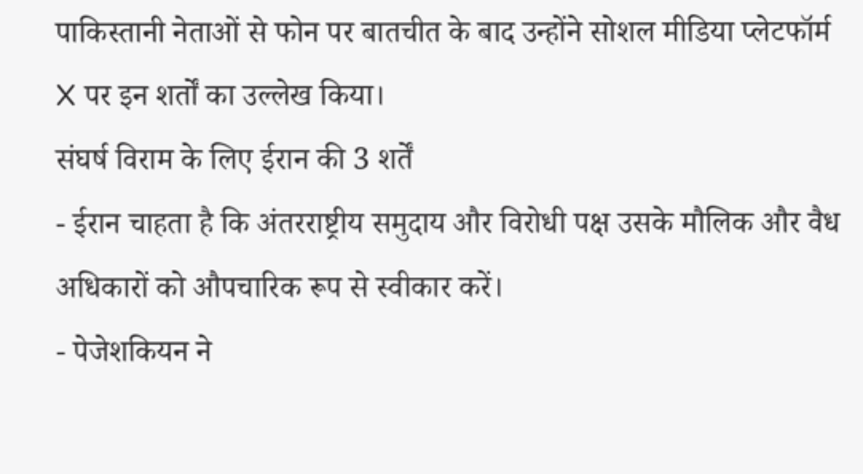पाकिस्तानी नेताओं से फोन पर बातचीत के बाद उन्होंने सोशल मीडिया प्लेटफॉर्म X पर इन शर्तों का उल्लेख किया।
संघर्ष विराम के लिए ईरान की 3 शर्तें
- ईरान चाहता है कि अंतरराष्ट्रीय समुदाय और विरोधी पक्ष उसके मौलिक और वैध अधिकारों को औपचारिक रूप से स्वीकार करें।
- पेजेशकियन ने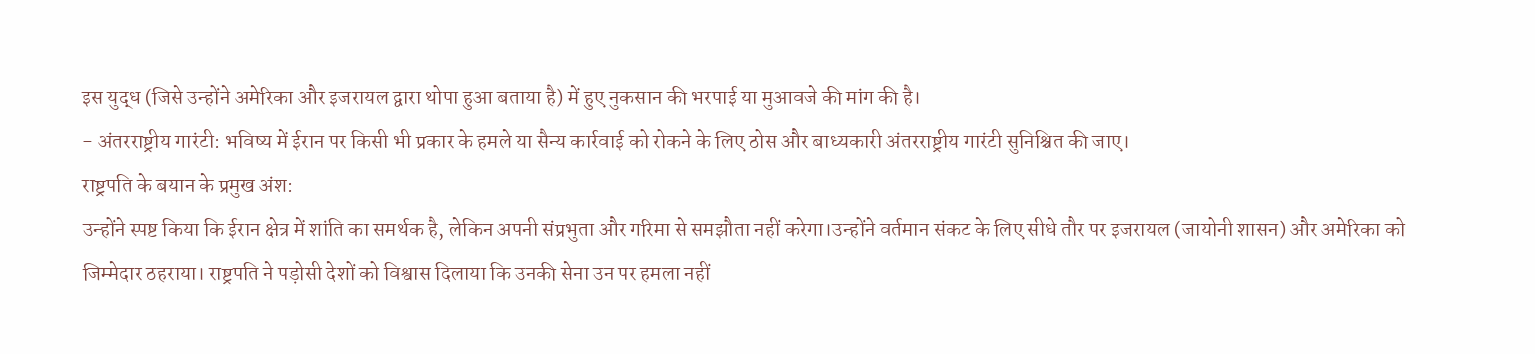इस युद्ध (जिसे उन्होंने अमेरिका और इजरायल द्वारा थोपा हुआ बताया है) में हुए नुकसान की भरपाई या मुआवजे की मांग की है।
- अंतरराष्ट्रीय गारंटी: भविष्य में ईरान पर किसी भी प्रकार के हमले या सैन्य कार्रवाई को रोकने के लिए ठोस और बाध्यकारी अंतरराष्ट्रीय गारंटी सुनिश्चित की जाए।
राष्ट्रपति के बयान के प्रमुख अंश:
उन्होंने स्पष्ट किया कि ईरान क्षेत्र में शांति का समर्थक है, लेकिन अपनी संप्रभुता और गरिमा से समझौता नहीं करेगा।उन्होंने वर्तमान संकट के लिए सीधे तौर पर इजरायल (जायोनी शासन) और अमेरिका को जिम्मेदार ठहराया। राष्ट्रपति ने पड़ोसी देशों को विश्वास दिलाया कि उनकी सेना उन पर हमला नहीं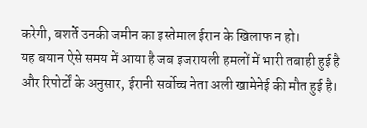करेगी, बशर्ते उनकी जमीन का इस्तेमाल ईरान के खिलाफ न हो।
यह बयान ऐसे समय में आया है जब इजरायली हमलों में भारी तबाही हुई है और रिपोर्टों के अनुसार, ईरानी सर्वोच्च नेता अली खामेनेई की मौत हुई है।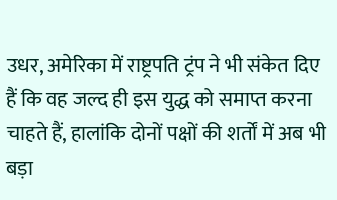उधर, अमेरिका में राष्ट्रपति ट्रंप ने भी संकेत दिए हैं कि वह जल्द ही इस युद्ध को समाप्त करना चाहते हैं, हालांकि दोनों पक्षों की शर्तों में अब भी बड़ा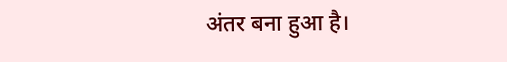अंतर बना हुआ है।